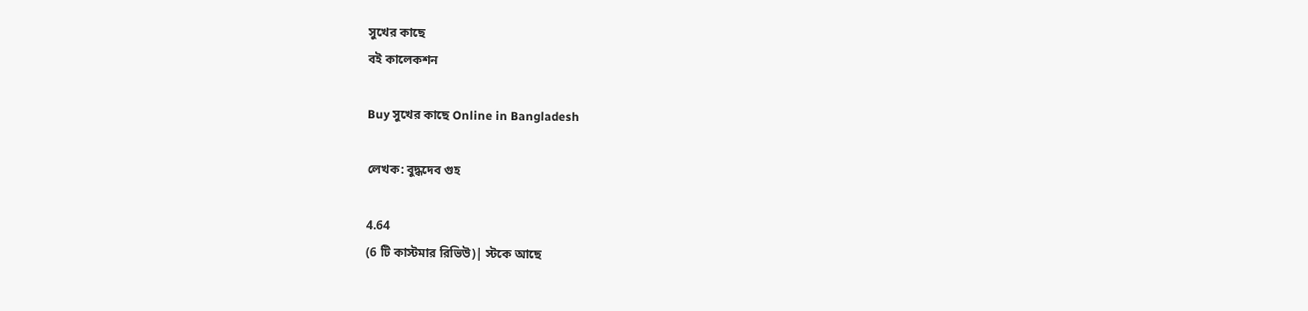সুখের কাছে
বই কালেকশন

Buy সুখের কাছে Online in Bangladesh

লেখক: বুদ্ধদেব গুহ

4.64
(6 টি কাস্টমার রিভিউ)| স্টকে আছে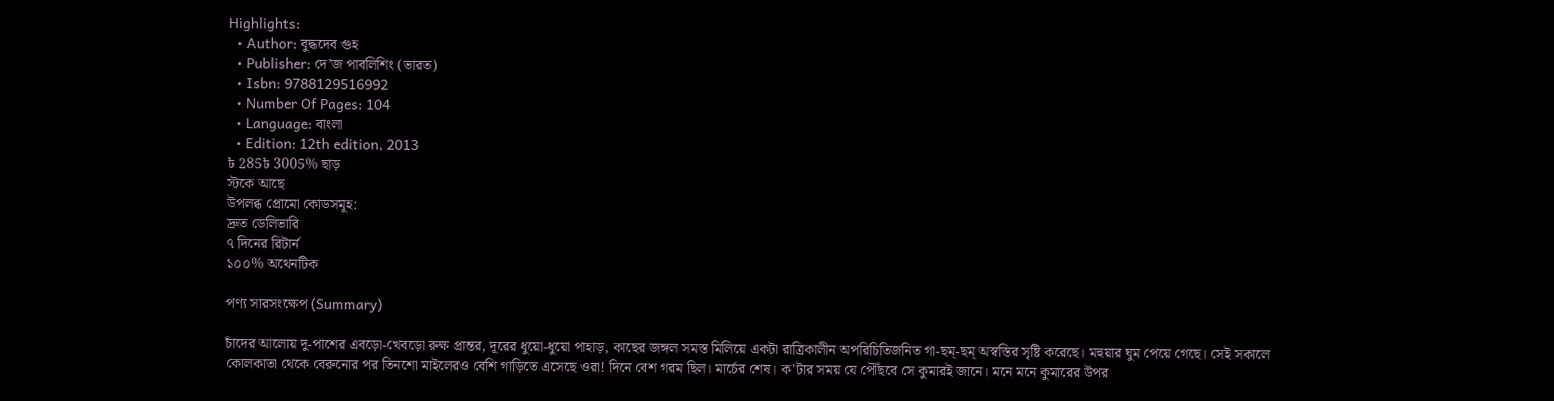Highlights:
  • Author: বুদ্ধদেব গুহ
  • Publisher: দে’জ পাবলিশিং (ভারত)
  • Isbn: 9788129516992
  • Number Of Pages: 104
  • Language: বাংলা
  • Edition: 12th edition, 2013
৳ 285৳ 3005% ছাড়
স্টকে আছে
উপলব্ধ প্রোমো কোডসমূহ:
দ্রুত ডেলিভারি
৭ দিনের রিটার্ন
১০০% অথেনটিক

পণ্য সারসংক্ষেপ (Summary)

চাঁদের আলোয় দু-পাশের এবড়ো-খেবড়ো রুক্ষ প্রান্তর, দূরের ধুয়ো-ধুয়ো পাহাড়, কাছের জঙ্গল সমস্ত মিলিয়ে একটা রাত্রিকালীন অপরিচিতিজনিত গা-ছম্-ছম্ অস্বস্তির সৃষ্টি করেছে। মহুয়ার ঘুম পেয়ে গেছে। সেই সকালে কোলকাতা থেকে বেরুনোর পর তিনশো মাইলেরও বেশি গাড়িতে এসেছে ওরা! দিনে বেশ গরম ছিল। মার্চের শেষ। ক'টার সময় যে পৌঁছবে সে কুমারই জানে। মনে মনে কুমারের উপর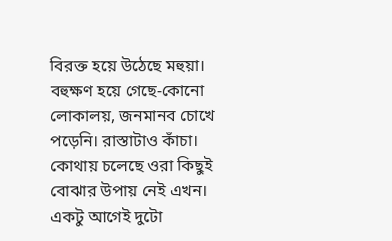বিরক্ত হয়ে উঠেছে মহুয়া। বহুক্ষণ হয়ে গেছে-কোনো লোকালয়, জনমানব চোখে পড়েনি। রাস্তাটাও কাঁচা। কোথায় চলেছে ওরা কিছুই বোঝার উপায় নেই এখন। একটু আগেই দুটো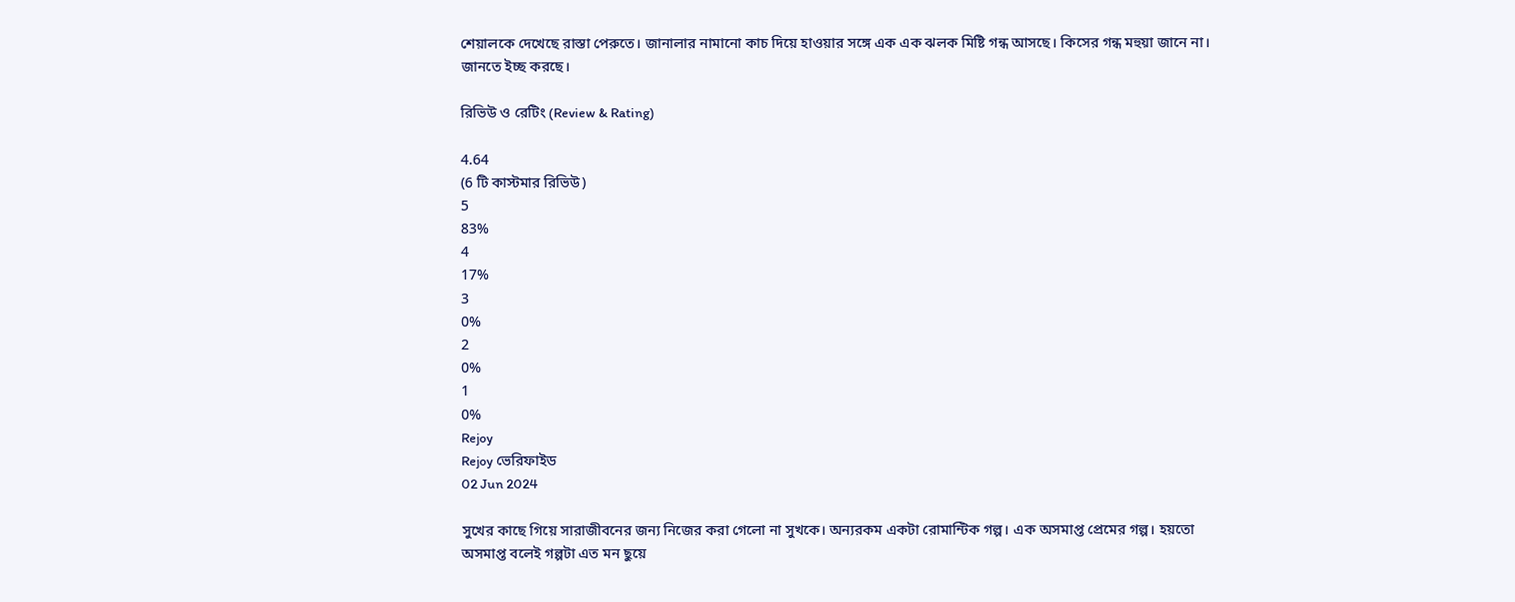শেয়ালকে দেখেছে রাস্তা পেরুতে। জানালার নামানো কাচ দিয়ে হাওয়ার সঙ্গে এক এক ঝলক মিষ্টি গন্ধ আসছে। কিসের গন্ধ মহুয়া জানে না। জানতে ইচ্ছ করছে।

রিভিউ ও রেটিং (Review & Rating)

4.64
(6 টি কাস্টমার রিভিউ)
5
83%
4
17%
3
0%
2
0%
1
0%
Rejoy
Rejoy ভেরিফাইড
02 Jun 2024

সুখের কাছে গিয়ে সারাজীবনের জন্য নিজের করা গেলো না সুখকে। অন্যরকম একটা রোমান্টিক গল্প। এক অসমাপ্ত প্রেমের গল্প। হয়তো অসমাপ্ত বলেই গল্পটা এত মন ছুয়ে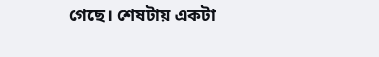গেছে। শেষটায় একটা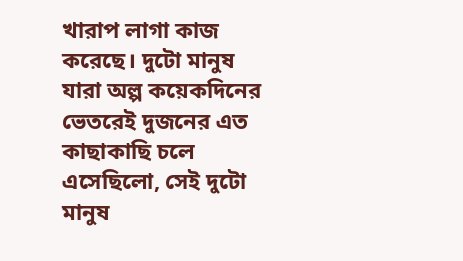খারাপ লাগা কাজ করেছে। দুটো মানুষ যারা অল্প কয়েকদিনের ভেতরেই দুজনের এত কাছাকাছি চলে এসেছিলো, সেই দুটো মানুষ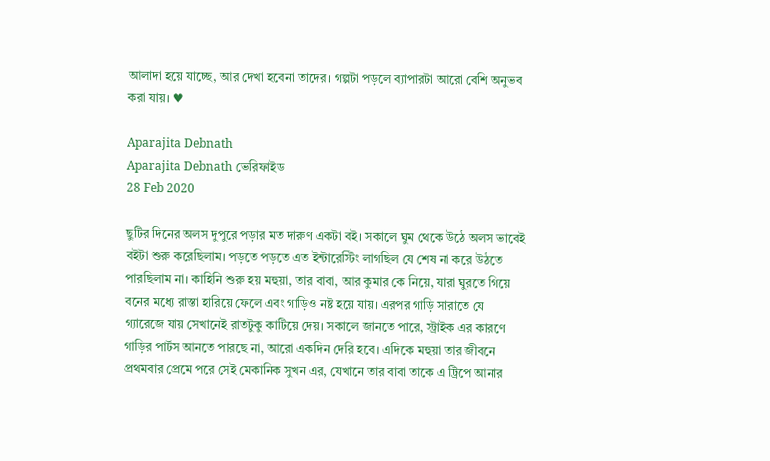আলাদা হয়ে যাচ্ছে, আর দেখা হবেনা তাদের। গল্পটা পড়লে ব্যাপারটা আরো বেশি অনুভব করা যায়। ♥

Aparajita Debnath
Aparajita Debnath ভেরিফাইড
28 Feb 2020

ছুটির দিনের অলস দুপুরে পড়ার মত দারুণ একটা বই। সকালে ঘুম থেকে উঠে অলস ভাবেই বইটা শুরু করেছিলাম। পড়তে পড়তে এত ইন্টারেস্টিং লাগছিল যে শেষ না করে উঠতে পারছিলাম না। কাহিনি শুরু হয় মহুয়া, তার বাবা, আর কুমার কে নিয়ে, যারা ঘুরতে গিয়ে বনের মধ্যে রাস্তা হারিয়ে ফেলে এবং গাড়িও নষ্ট হয়ে যায়। এরপর গাড়ি সারাতে যে গ্যারেজে যায় সেখানেই রাতটুকু কাটিয়ে দেয়। সকালে জানতে পারে, স্ট্রাইক এর কারণে গাড়ির পার্টস আনতে পারছে না, আরো একদিন দেরি হবে। এদিকে মহুয়া তার জীবনে প্রথমবার প্রেমে পরে সেই মেকানিক সুখন এর, যেখানে তার বাবা তাকে এ ট্রিপে আনার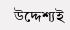উদ্দেশ্যই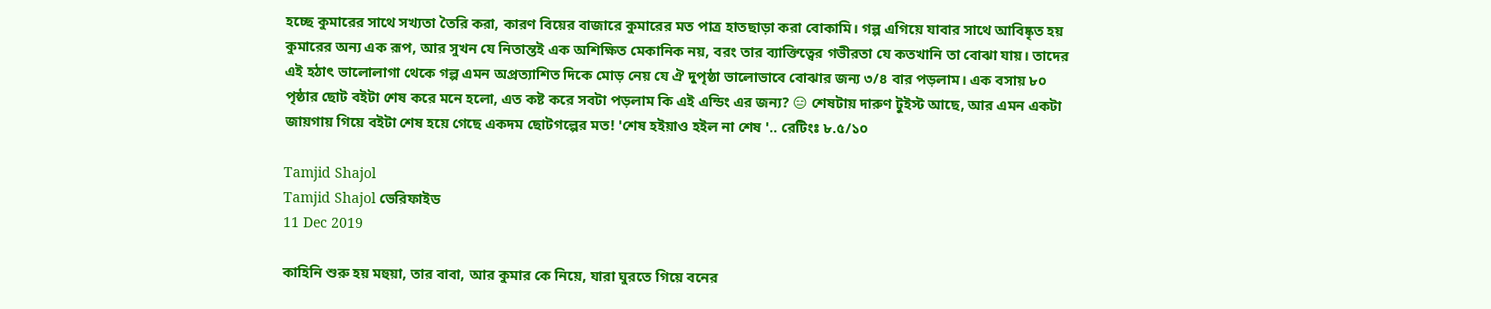হচ্ছে কুমারের সাথে সখ্যতা তৈরি করা, কারণ বিয়ের বাজারে কুমারের মত পাত্র হাতছাড়া করা বোকামি। গল্প এগিয়ে যাবার সাথে আবিষ্কৃত হয় কুমারের অন্য এক রূপ, আর সুখন যে নিতান্তই এক অশিক্ষিত মেকানিক নয়, বরং তার ব্যাক্তিত্বের গভীরতা যে কতখানি তা বোঝা যায়। তাদের এই হঠাৎ ভালোলাগা থেকে গল্প এমন অপ্রত্যাশিত দিকে মোড় নেয় যে ঐ দুপৃষ্ঠা ভালোভাবে বোঝার জন্য ৩/৪ বার পড়লাম। এক বসায় ৮০ পৃষ্ঠার ছোট বইটা শেষ করে মনে হলো, এত কষ্ট করে সবটা পড়লাম কি এই এন্ডিং এর জন্য? 😑 শেষটায় দারুণ টুইস্ট আছে, আর এমন একটা জায়গায় গিয়ে বইটা শেষ হয়ে গেছে একদম ছোটগল্পের মত! 'শেষ হইয়াও হইল না শেষ '.. রেটিংঃ ৮.৫/১০

Tamjid Shajol
Tamjid Shajol ভেরিফাইড
11 Dec 2019

কাহিনি শুরু হয় মহুয়া, তার বাবা, আর কুমার কে নিয়ে, যারা ঘুরতে গিয়ে বনের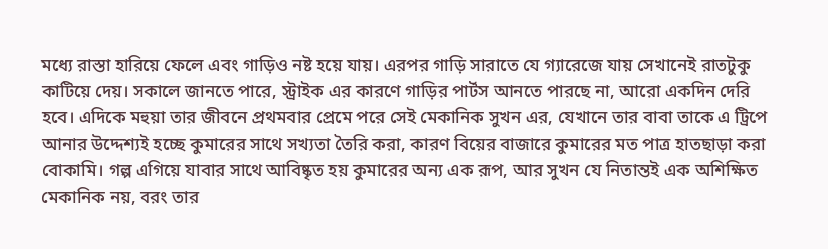মধ্যে রাস্তা হারিয়ে ফেলে এবং গাড়িও নষ্ট হয়ে যায়। এরপর গাড়ি সারাতে যে গ্যারেজে যায় সেখানেই রাতটুকু কাটিয়ে দেয়। সকালে জানতে পারে, স্ট্রাইক এর কারণে গাড়ির পার্টস আনতে পারছে না, আরো একদিন দেরি হবে। এদিকে মহুয়া তার জীবনে প্রথমবার প্রেমে পরে সেই মেকানিক সুখন এর, যেখানে তার বাবা তাকে এ ট্রিপে আনার উদ্দেশ্যই হচ্ছে কুমারের সাথে সখ্যতা তৈরি করা, কারণ বিয়ের বাজারে কুমারের মত পাত্র হাতছাড়া করা বোকামি। গল্প এগিয়ে যাবার সাথে আবিষ্কৃত হয় কুমারের অন্য এক রূপ, আর সুখন যে নিতান্তই এক অশিক্ষিত মেকানিক নয়, বরং তার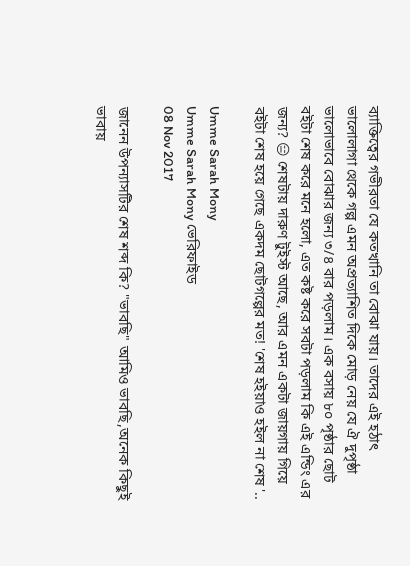ব্যাক্তিত্বের গভীরতা যে কতখানি তা বোঝা যায়। তাদের এই হঠাৎ ভালোলাগা থেকে গল্প এমন অপ্রত্যাশিত দিকে মোড় নেয় যে ঐ দুপৃষ্ঠা ভালোভাবে বোঝার জন্য ৩/৪ বার পড়লাম। এক বসায় ৮০ পৃষ্ঠার ছোট বইটা শেষ করে মনে হলো, এত কষ্ট করে সবটা পড়লাম কি এই এন্ডিং এর জন্য? 😑 শেষটায় দারুণ টুইস্ট আছে, আর এমন একটা জায়গায় গিয়ে বইটা শেষ হয়ে গেছে একদম ছোটগল্পের মত! 'শেষ হইয়াও হইল না শেষ '..

Umme Sarah Mony
Umme Sarah Mony ভেরিফাইড
08 Nov 2017

জানেন উপন্যাসটির শেষ শব্দ কি? "ভাবছি" আমিও ভাবছি,অনেক কিছুই ভাবায়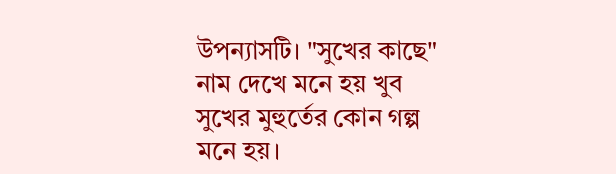উপন্যাসটি। "সুখের কাছে" নাম দেখে মনে হয় খুব সুখের মুহুর্তের কোন গল্প মনে হয়।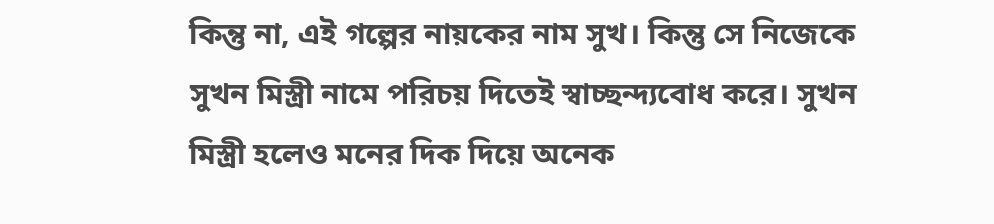কিন্তু না, এই গল্পের নায়কের নাম সুখ। কিন্তু সে নিজেকে সুখন মিস্ত্রী নামে পরিচয় দিতেই স্বাচ্ছন্দ্যবোধ করে। সুখন মিস্ত্রী হলেও মনের দিক দিয়ে অনেক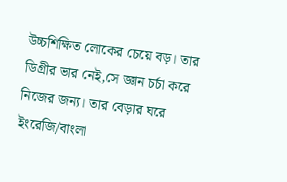উচ্চশিক্ষিত লোকের চেয়ে বড়। তার ডিগ্রীর ভার নেই,সে জ্ঞান চর্চা করে নিজের জন্য। তার বেড়ার ঘরে ইংরেজি/বাংলা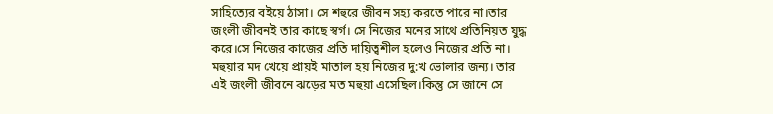সাহিত্যের বইয়ে ঠাসা। সে শহুরে জীবন সহ্য করতে পারে না।তার জংলী জীবনই তার কাছে স্বর্গ। সে নিজের মনের সাথে প্রতিনিয়ত যুদ্ধ করে।সে নিজের কাজের প্রতি দায়িত্বশীল হলেও নিজের প্রতি না। মহুয়ার মদ খেয়ে প্রায়ই মাতাল হয় নিজের দু:খ ভোলার জন্য। তার এই জংলী জীবনে ঝড়ের মত মহুয়া এসেছিল।কিন্তু সে জানে সে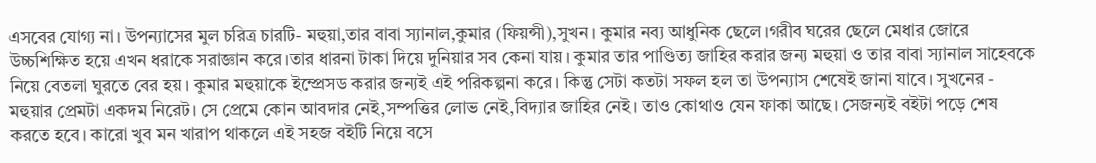এসবের যোগ্য না। উপন্যাসের মুল চরিত্র চারটি- মহুয়া,তার বাবা স্যানাল,কুমার (ফিয়ন্সী),সুখন। কুমার নব্য আধুনিক ছেলে।গরীব ঘরের ছেলে মেধার জোরে উচ্চশিক্ষিত হয়ে এখন ধরাকে সরাজ্ঞান করে।তার ধারনা টাকা দিয়ে দুনিয়ার সব কেনা যায়। কুমার তার পাণ্ডিত্য জাহির করার জন্য মহুয়া ও তার বাবা স্যানাল সাহেবকে নিয়ে বেতলা ঘুরতে বের হয়। কুমার মহুয়াকে ইম্প্রেসড করার জন্যই এই পরিকল্পনা করে। কিন্তু সেটা কতটা সফল হল তা উপন্যাস শেষেই জানা যাবে। সুখনের - মহুয়ার প্রেমটা একদম নিরেট। সে প্রেমে কোন আবদার নেই,সম্পত্তির লোভ নেই,বিদ্যার জাহির নেই। তাও কোথাও যেন ফাকা আছে। সেজন্যই বইটা পড়ে শেষ করতে হবে। কারো খুব মন খারাপ থাকলে এই সহজ বইটি নিয়ে বসে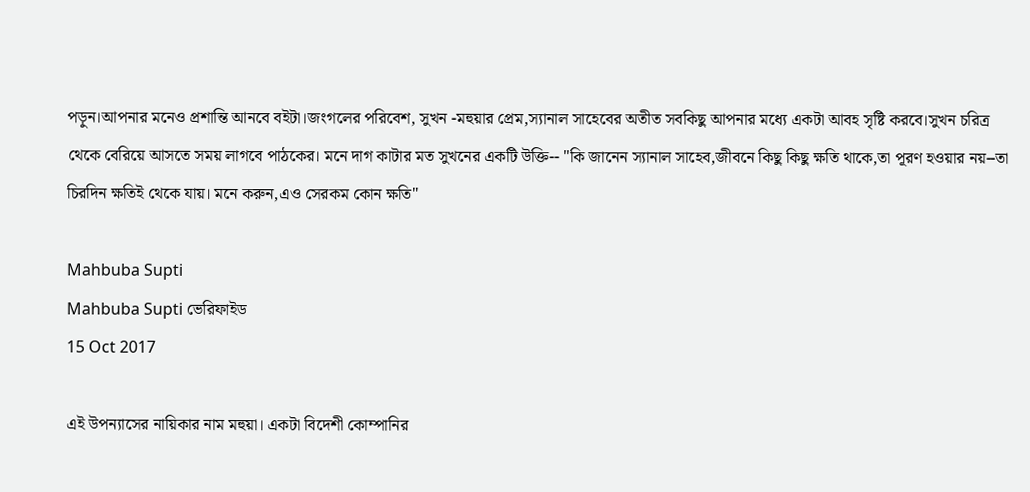পড়ুন।আপনার মনেও প্রশান্তি আনবে বইটা।জংগলের পরিবেশ, সুখন -মহুয়ার প্রেম,স্যানাল সাহেবের অতীত সবকিছু আপনার মধ্যে একটা আবহ সৃষ্টি করবে।সুখন চরিত্র থেকে বেরিয়ে আসতে সময় লাগবে পাঠকের। মনে দাগ কাটার মত সুখনের একটি উক্তি-- "কি জানেন স্যানাল সাহেব,জীবনে কিছু কিছু ক্ষতি থাকে,তা পূরণ হওয়ার নয়--তা চিরদিন ক্ষতিই থেকে যায়। মনে করুন,এও সেরকম কোন ক্ষতি"

Mahbuba Supti
Mahbuba Supti ভেরিফাইড
15 Oct 2017

এই উপন্যাসের নায়িকার নাম মহুয়া। একটা বিদেশী কোম্পানির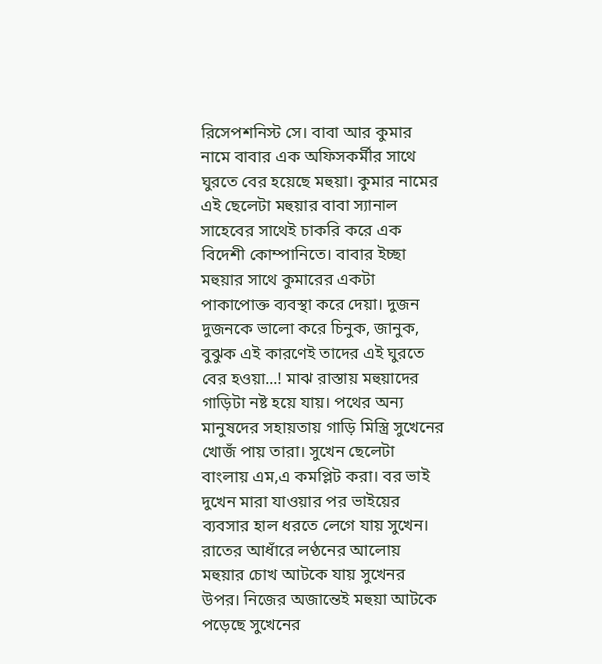রিসেপশনিস্ট সে। বাবা আর কুমার নামে বাবার এক অফিসকর্মীর সাথে ঘুরতে বের হয়েছে মহুয়া। কুমার নামের এই ছেলেটা মহুয়ার বাবা স্যানাল সাহেবের সাথেই চাকরি করে এক বিদেশী কোম্পানিতে। বাবার ইচ্ছা মহুয়ার সাথে কুমারের একটা পাকাপোক্ত ব্যবস্থা করে দেয়া। দুজন দুজনকে ভালো করে চিনুক, জানুক, বুঝুক এই কারণেই তাদের এই ঘুরতে বের হওয়া...! মাঝ রাস্তায় মহুয়াদের গাড়িটা নষ্ট হয়ে যায়। পথের অন্য মানুষদের সহায়তায় গাড়ি মিস্ত্রি সুখেনের খোজঁ পায় তারা। সুখেন ছেলেটা বাংলায় এম,এ কমপ্লিট করা। বর ভাই দুখেন মারা যাওয়ার পর ভাইয়ের ব্যবসার হাল ধরতে লেগে যায় সুখেন। রাতের আধাঁরে লণ্ঠনের আলোয় মহুয়ার চোখ আটকে যায় সুখেনর উপর। নিজের অজান্তেই মহুয়া আটকে পড়েছে সুখেনের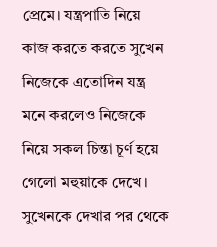প্রেমে। যন্ত্রপাতি নিয়ে কাজ করতে করতে সুখেন নিজেকে এতোদিন যন্ত্র মনে করলেও নিজেকে নিয়ে সকল চিন্তা চূর্ণ হয়ে গেলো মহুয়াকে দেখে। সুখেনকে দেখার পর থেকে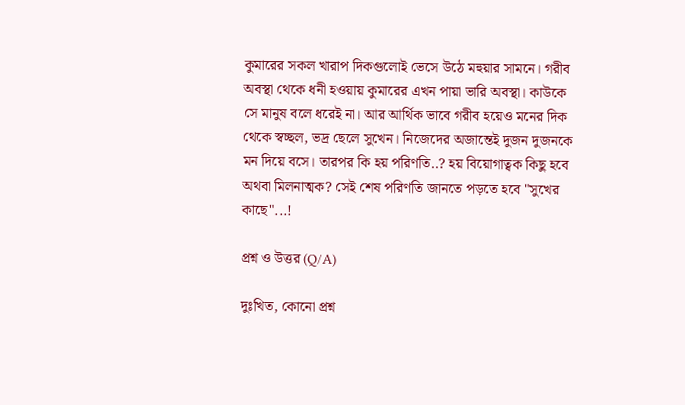কুমারের সকল খারাপ দিকগুলোই ভেসে উঠে মহুয়ার সামনে। গরীব অবস্থা থেকে ধনী হওয়ায় কুমারের এখন পায়া ভারি অবস্থা। কাউকে সে মানুষ বলে ধরেই না। আর আর্থিক ভাবে গরীব হয়েও মনের দিক থেকে স্বচ্ছল, ভদ্র ছেলে সুখেন। নিজেদের অজান্তেই দুজন দুজনকে মন দিয়ে বসে। তারপর কি হয় পরিণতি..? হয় বিয়োগাত্বক কিছু হবে অথবা মিলনাত্মক? সেই শেষ পরিণতি জানতে পড়তে হবে "সুখের কাছে"...!

প্রশ্ন ও উত্তর (Q/A)

দুঃখিত, কোনো প্রশ্ন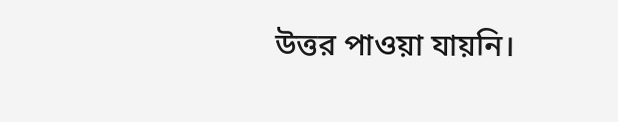উত্তর পাওয়া যায়নি।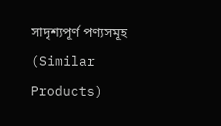সাদৃশ্যপূর্ণ পণ্যসমূহ (Similar Products)